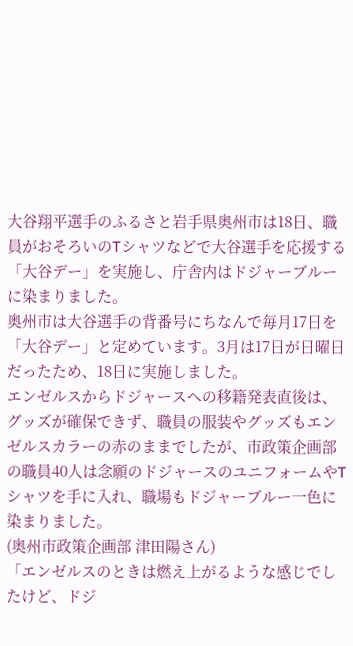大谷翔平選手のふるさと岩手県奥州市は18日、職員がおそろいのTシャツなどで大谷選手を応援する「大谷デー」を実施し、庁舎内はドジャーブルーに染まりました。
奥州市は大谷選手の背番号にちなんで毎月17日を「大谷デー」と定めています。3月は17日が日曜日だったため、18日に実施しました。
エンゼルスからドジャースへの移籍発表直後は、グッズが確保できず、職員の服装やグッズもエンゼルスカラーの赤のままでしたが、市政策企画部の職員40人は念願のドジャースのユニフォームやTシャツを手に入れ、職場もドジャーブルー一色に染まりました。
(奥州市政策企画部 津田陽さん)
「エンゼルスのときは燃え上がるような感じでしたけど、ドジ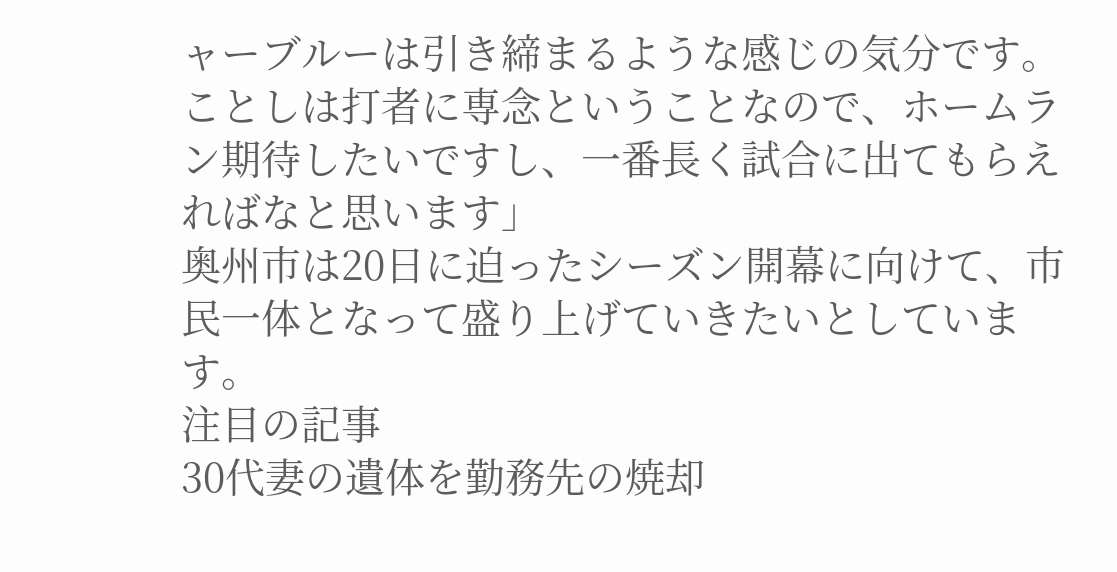ャーブルーは引き締まるような感じの気分です。ことしは打者に専念ということなので、ホームラン期待したいですし、一番長く試合に出てもらえればなと思います」
奥州市は20日に迫ったシーズン開幕に向けて、市民一体となって盛り上げていきたいとしています。
注目の記事
30代妻の遺体を勤務先の焼却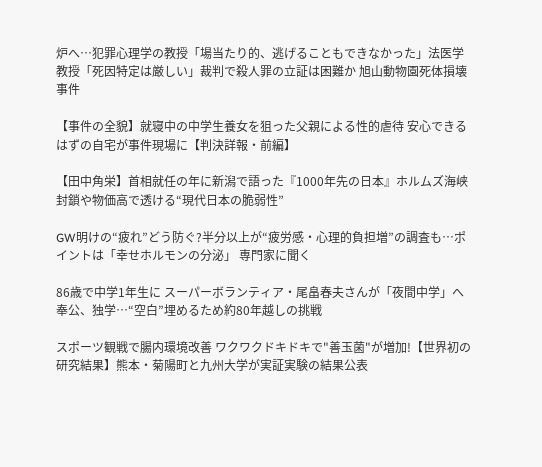炉へ…犯罪心理学の教授「場当たり的、逃げることもできなかった」法医学教授「死因特定は厳しい」裁判で殺人罪の立証は困難か 旭山動物園死体損壊事件

【事件の全貌】就寝中の中学生養女を狙った父親による性的虐待 安心できるはずの自宅が事件現場に【判決詳報・前編】

【田中角栄】首相就任の年に新潟で語った『1000年先の日本』ホルムズ海峡封鎖や物価高で透ける“現代日本の脆弱性”

GW明けの“疲れ”どう防ぐ?半分以上が“疲労感・心理的負担増”の調査も…ポイントは「幸せホルモンの分泌」 専門家に聞く

86歳で中学1年生に スーパーボランティア・尾畠春夫さんが「夜間中学」へ 奉公、独学…“空白”埋めるため約80年越しの挑戦

スポーツ観戦で腸内環境改善 ワクワクドキドキで"善玉菌"が増加!【世界初の研究結果】熊本・菊陽町と九州大学が実証実験の結果公表